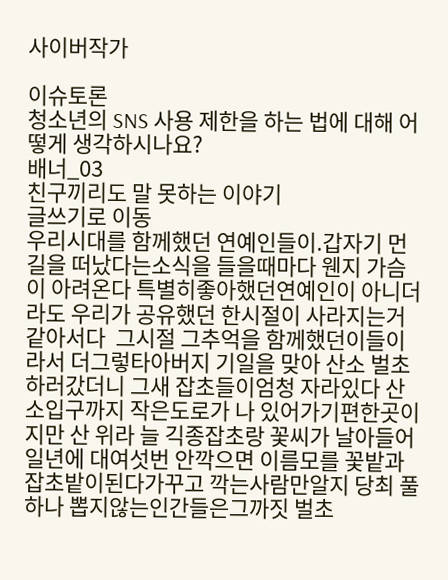사이버작가

이슈토론
청소년의 SNS 사용 제한을 하는 법에 대해 어떻게 생각하시나요?
배너_03
친구끼리도 말 못하는 이야기
글쓰기로 이동
우리시대를 함께했던 연예인들이.갑자기 먼길을 떠났다는소식을 들을때마다 웬지 가슴이 아려온다 특별히좋아했던연예인이 아니더라도 우리가 공유했던 한시절이 사라지는거같아서다  그시절 그추억을 함께했던이들이라서 더그렇타아버지 기일을 맞아 산소 벌초하러갔더니 그새 잡초들이엄청 자라있다 산소입구까지 작은도로가 나 있어가기편한곳이지만 산 위라 늘 긱종잡초랑 꽃씨가 날아들어일년에 대여섯번 안깍으면 이름모를 꽃밭과 잡초밭이된다가꾸고 깍는사람만알지 당최 풀하나 뽑지않는인간들은그까짓 벌초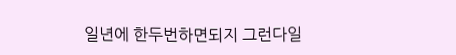일년에 한두번하면되지 그런다일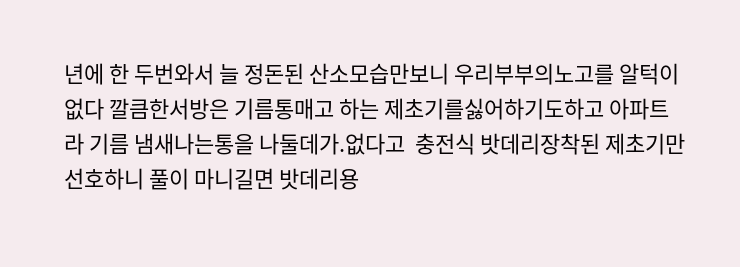년에 한 두번와서 늘 정돈된 산소모습만보니 우리부부의노고를 알턱이없다 깔큼한서방은 기름통매고 하는 제초기를싫어하기도하고 아파트라 기름 냄새나는통을 나둘데가.없다고  충전식 밧데리장착된 제초기만 선호하니 풀이 마니길면 밧데리용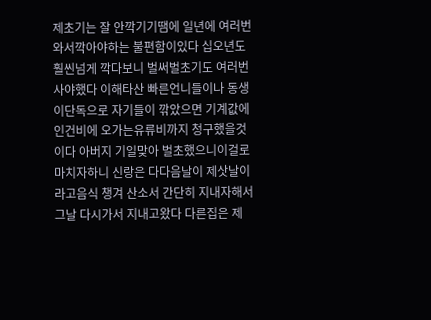제초기는 잘 안깍기기땜에 일년에 여러번와서깍아야하는 불편함이있다 십오년도 훨씬넘게 깍다보니 벌써벌초기도 여러번 사야했다 이해타산 빠른언니들이나 동생이단독으로 자기들이 깎았으면 기계값에 인건비에 오가는유류비까지 청구했을것이다 아버지 기일맞아 벌초했으니이걸로마치자하니 신랑은 다다음날이 제삿날이라고음식 챙겨 산소서 간단히 지내자해서 그날 다시가서 지내고왔다 다른집은 제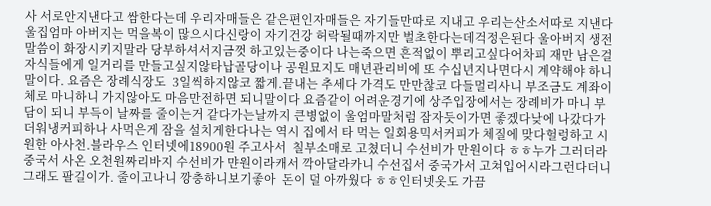사 서로안지낸다고 쌈한다는데 우리자매들은 같은편인자매들은 자기들만따로 지내고 우리는산소서따로 지낸다 울집엄마 아버지는 먹을복이 많으시다신랑이 자기건강 허락될때까지만 벌초한다는데걱정은된다 울아버지 생전말씀이 화장시키지말라 당부하셔서지금껏 하고있는중이다 나는죽으면 흔적없이 뿌리고싶다어차피 재만 남은걸 자식들에게 일거리를 만들고싶지않타납골당이나 공원묘지도 매년관리비에 또 수십년지나면다시 계약해야 하니말이다. 요즘은 장례식장도  3일씩하지않코 짧게.끝내는 추세다 가격도 만만찮코 다들멀리사니 부조금도 계좌이체로 마니하니 가지않아도 마음만전하면 되니말이다 요즘같이 어려운경기에 상주입장에서는 장례비가 마니 부담이 되니 부득이 날짜를 줄이는거 같다가는날까지 큰병없이 울엄마말처럼 잠자듯이가면 좋겠다낮에 나갔다가 더워냉커피하나 사먹은게 잠을 설치게한다나는 역시 집에서 타 먹는 일회용믹서커피가 체질에 맞다헐렁하고 시원한 아사천.블라우스 인터넷에18900원 주고사서  칠부소매로 고쳤더니 수선비가 만원이다 ㅎㅎ누가 그러더라 중국서 사온 오천원짜리바지 수선비가 먄원이라캐서 깍아달라카니 수선집서 중국가서 고쳐입어시라그런다더니 그래도 팔길이가. 줄이고나니 깡충하니보기좋아  돈이 덜 아까웠다 ㅎㅎ인터넷옷도 가끔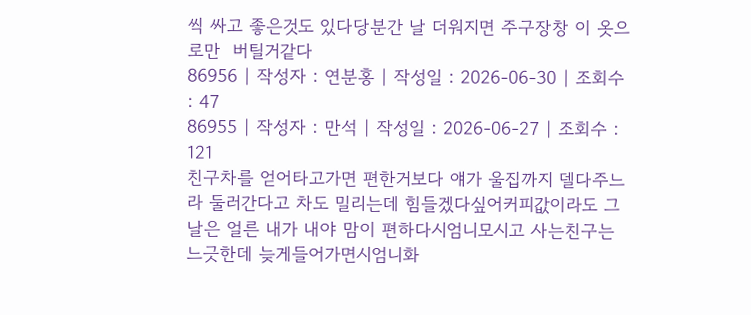씩 싸고 좋은것도 있다당분간 날 더워지면 주구장창 이 옷으로만  버틸거같다
86956 | 작성자 : 연분홍 | 작성일 : 2026-06-30 | 조회수 : 47
86955 | 작성자 : 만석 | 작성일 : 2026-06-27 | 조회수 : 121
친구차를 얻어타고가면 편한거보다 얘가 울집까지 델다주느라 둘러간다고 차도 밀리는데 힘들겠다싶어커피값이라도 그날은 얼른 내가 내야 맘이 편하다시엄니모시고 사는친구는 느긋한데 늦게들어가면시엄니화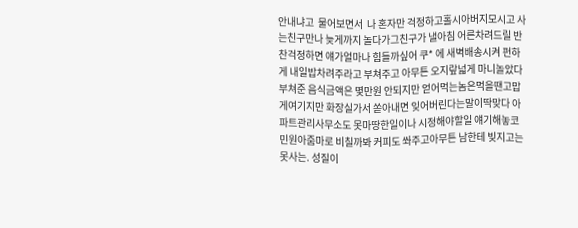안내냐고  물어보면서  나 혼자만 걱정하고홀시아버지모시고 사는친구만나 늦게까지 놀다가그친구가 낼아침 어른차려드릴 반찬걱정하면 얘가얼마나 힘들까싶어 쿠* 에 새벽배송시켜 펀하게 내일밥차려주라고 부쳐주고 아무튼 오지랖넓게 마니놀았다부쳐준 음식금액은 몇만원 안되지만 얻어먹는놈은먹을땐고맙게여기지만 화장실가서 쏟아내면 잊어버린다는말이딱맞다 아파트관리사무소도 못마땅한일이나 시정해야할일 얘기해놓코 민원아줌마로 비칠까봐 커피도 쏴주고아무튼 남한테 빚지고는 못사는. 성질이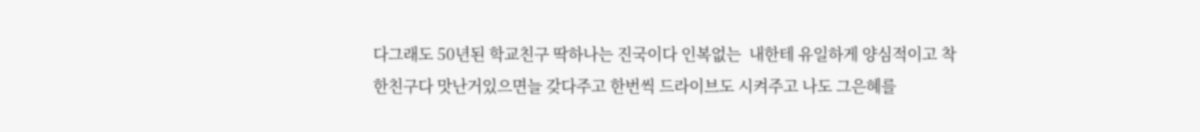다그래도 50년된 학교친구 딱하나는 진국이다 인복없는  내한테 유일하게 양심적이고 착한친구다 맛난거있으면늘 갖다주고 한번씩 드라이브도 시켜주고 나도 그은혜를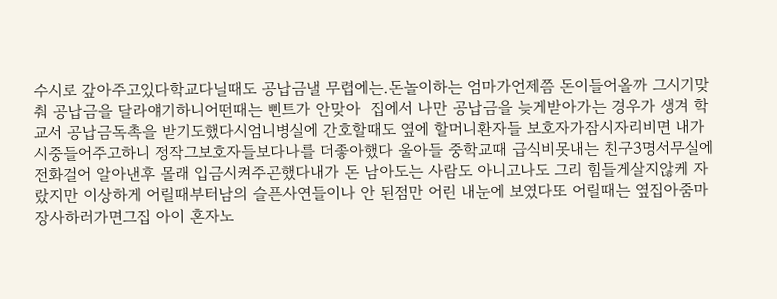수시로 갚아주고있다학교다닐때도 공납금낼 무렵에는.돈놀이하는 엄마가언제쯤 돈이들어올까 그시기맞춰 공납금을 달라얘기하니어떤때는 삔트가 안맞아  집에서 나만 공납금을 늦게받아가는 경우가 생겨 학교서 공납금독촉을 받기도했다시엄니병실에 간호할때도 옆에 할머니환자들 보호자가잠시자리비면 내가 시중들어주고하니 정작그보호자들보다나를 더좋아했다 울아들 중학교때 급식비못내는 친구3명서무실에 전화걸어 알아낸후 몰래 입금시켜주곤했다내가 돈 남아도는 사람도 아니고나도 그리 힘들게살지않케 자랐지만 이상하게 어릴때부터남의 슬픈사연들이나 안 된점만 어린 내눈에 보였다또 어릴때는 옆집아줌마 장사하러가면그집 아이 혼자노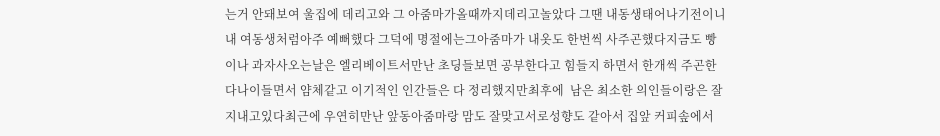는거 안돼보여 울집에 데리고와 그 아줌마가올때까지데리고놀았다 그땐 내동생태어나기전이니 내 여동생처럼아주 예뻐했다 그덕에 명절에는그아줌마가 내옷도 한번씩 사주곤했다지금도 빵이나 과자사오는날은 엘리베이트서만난 초딩들보면 공부한다고 힘들지 하면서 한개씩 주곤한다나이들면서 얌체같고 이기적인 인간들은 다 정리했지만최후에  남은 최소한 의인들이랑은 잘 지내고있다최근에 우연히만난 앞동아줌마랑 맘도 잘맞고서로성향도 같아서 집앞 커피솦에서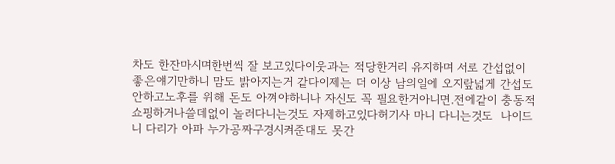차도 한잔마시며한번씩 잘 보고있다이웃과는 적당한거리 유지하며 서로 간섭없이 좋은얘기만하니 맘도 밝아지는거 같다이제는 더 이상 남의일에 오지랖넓게 간섭도 안하고노후를 위해 돈도 아껴야하니나 자신도 꼭 필요한거아니면.전에같이 충동적쇼핑하거나쓸데없이 놀러다니는것도 자제하고있다허기사 마니 다니는것도  나이드니 다리가 아파 누가공짜구경시켜준대도 못간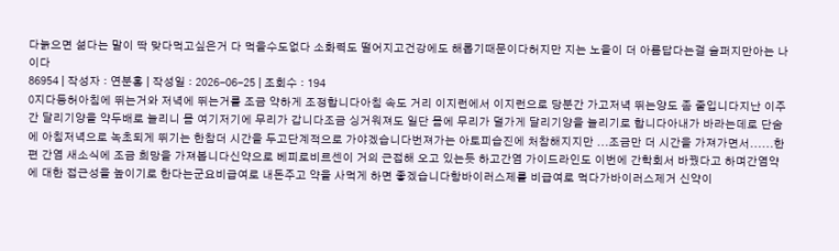다늙으면 섦다는 말이 딱 맞다먹고싶은거 다 먹을수도없다 소화력도 떨어지고건강에도 해롭기때문이다허지만 지는 노을이 더 아름답다는걸 슬퍼지만아는 나이다
86954 | 작성자 : 연분홍 | 작성일 : 2026-06-25 | 조회수 : 194
0지다등허아침에 뛰는거와 저녁에 뛰는거를 조금 약하게 조정합니다아침 속도 거리 이지런에서 이지런으로 당분간 가고저녁 뛰는양도 좀 줄입니다지난 이주간 달리기양을 약두배로 늘리니 몸 여기저기에 무리가 갑니다조금 싱거워져도 일단 몸에 무리가 덜가게 달리기양을 늘리기로 합니다아내가 바라는데로 단숨에 아침저녁으로 녹초되게 뛰기는 한참더 시간을 두고단계적으로 가야겠습니다번져가는 아토피습진에 처참해지지만 ...조금만 더 시간을 가져가면서......한편 간염 새소식에 조금 희망을 가져봅니다신약으로 베피로비르센이 거의 근접해 오고 있는듯 하고간염 가이드라인도 이번에 간학회서 바꿨다고 하며간염약에 대한 접근성을 높이기로 한다는군요비급여로 내돈주고 약을 사먹게 하면 좋겠습니다항바이러스제를 비급여로 먹다가바이러스제거 신약이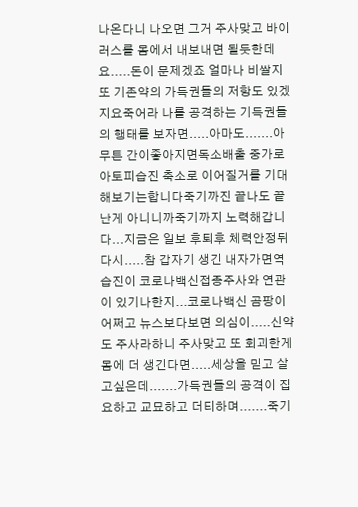나온다니 나오면 그거 주사맞고 바이러스를 몸에서 내보내면 될둣한데요.....돈이 문제겠죠 얼마나 비쌀지또 기존약의 가득권들의 저항도 있겠지요죽어라 나를 공격하는 기득권들의 행태를 보자면.....아마도.......아무튼 간이좋아지면독소배출 중가로아토피습진 축소로 이어질거를 기대 해보기는합니다죽기까진 끝나도 끝난게 아니니까죽기까지 노력해갑니다...지금은 일보 후퇴후 체력안정뒤 다시.....참 갑자기 생긴 내자가면역습진이 코로나백신접종주사와 연관이 있기나한지...코로나백신 곰팡이 어쩌고 뉴스보다보면 의심이.....신약도 주사라하니 주사맞고 또 회괴한게 몸에 더 생긴다면.....세상을 믿고 살고싶은데.......가득권들의 공격이 집요하고 교묘하고 더티하며.......죽기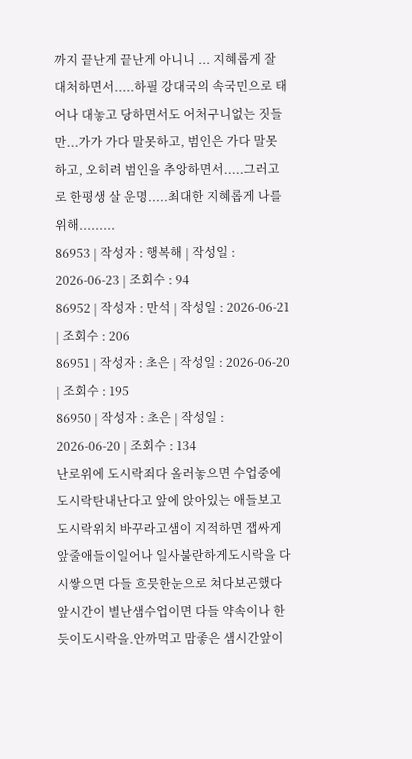까지 끝난게 끝난게 아니니 ... 지혜롭게 잘 대처하면서.....하필 강대국의 속국민으로 태어나 대놓고 당하면서도 어처구니없는 짓들만...가가 가다 말못하고, 범인은 가다 말못하고, 오히려 범인을 추앙하면서.....그러고로 한평생 살 운명.....최대한 지혜롭게 나를 위해.........
86953 | 작성자 : 행복해 | 작성일 : 2026-06-23 | 조회수 : 94
86952 | 작성자 : 만석 | 작성일 : 2026-06-21 | 조회수 : 206
86951 | 작성자 : 초은 | 작성일 : 2026-06-20 | 조회수 : 195
86950 | 작성자 : 초은 | 작성일 : 2026-06-20 | 조회수 : 134
난로위에 도시락죄다 올러놓으면 수업중에 도시락탄내난다고 앞에 앉아있는 애들보고 도시락위치 바꾸라고샘이 지적하면 잽싸게 앞줄애들이일어나 일사불란하게도시락을 다시쌓으면 다들 흐믓한눈으로 쳐다보곤했다앞시간이 별난샘수업이면 다들 약속이나 한듯이도시락을.안까먹고 맘좋은 샘시간앞이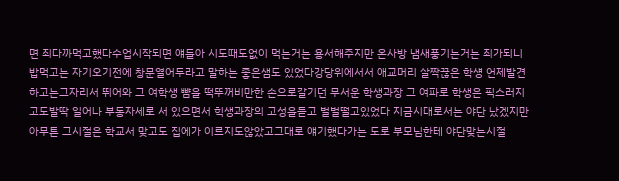면 죄다까먹고했다수업시작되면 얘들아 시도때도없이 먹는거는 용서해주지만 온사방 냄새풍기는거는 죄가되니 밥먹고는 자기오기전에 창문열어두라고 말하는 좋은샘도 있었다강당위에서서 애교머리 살짝끊은 학섕 언제발견하고는그자리서 뛰어와 그 여학생 뺨을 떡뚜꺼비만한 손으로갈기던 무서운 학생과장 그 여파로 학생은 픽스러지고도발딱 일어나 부동자세로 서 있으면서 힉생과장의 고성을듣고 벌벌떨고있었다 지금시대로서는 야단 났겠지만아무튼 그시절은 학교서 맞고도 집에가 이르지도않았고그대로 얘기했다가는 도로 부모님한테 야단맞는시절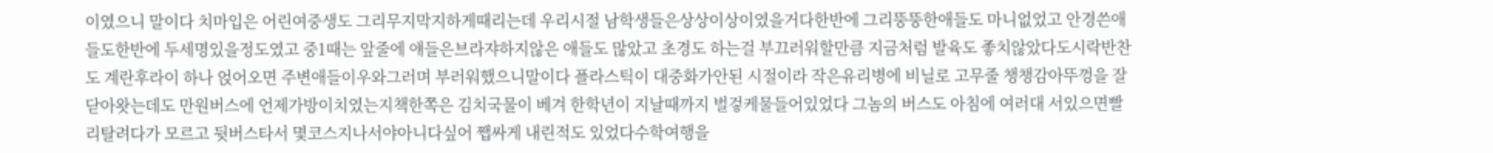이였으니 말이다 치마입은 어린여중생도 그리무지막지하게때리는데 우리시절 남학생들은상상이상이였을거다한반에 그리뚱뚱한애들도 마니없었고 안경쓴애들도한반에 두세명있을정도였고 중1때는 앞줄에 얘들은브라쟈하지않은 애들도 많았고 초경도 하는걸 부끄러워할만큼 지금처럼 발육도 좋치않았다도시락반찬도 계란후라이 하나 얹어오면 주변애들이우와그러며 부러워했으니말이다 플라스틱이 대중화가안된 시절이라 작은유리병에 비닐로 고무줄 챙챙감아뚜껑을 잘닫아왓는데도 만원버스에 언제가방이치였는지책한쪽은 김치국물이 베겨 한학년이 지날때까지 벌겋케물들어있었다 그놈의 버스도 아침에 여러대 서있으면빨리탈려다가 모르고 뒷버스타서 몇코스지나서야아니다싶어 쨉싸게 내린적도 있었다수학여행을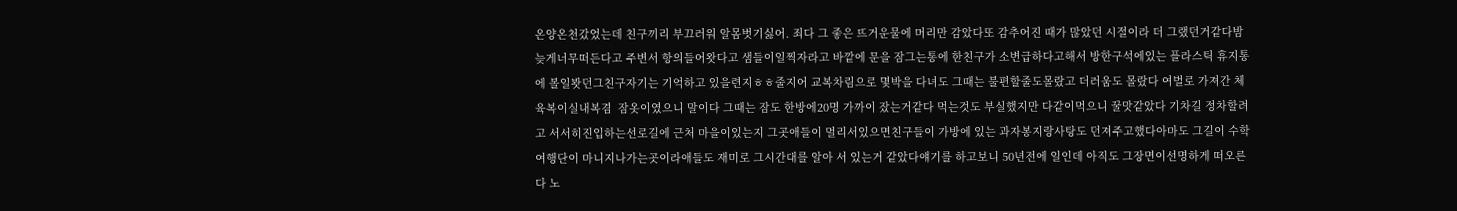온양온천갔었는데 친구끼리 부끄러워 알몸벗기싫어. 죄다 그 좋은 뜨거운물에 머리만 감았다또 감추어진 때가 많았던 시절이라 더 그랬던거같다밤늦게너무떠든다고 주변서 항의들어왓다고 샘들이일찍자라고 바깥에 문을 잠그는통에 한친구가 소변급하다고해서 방한구석에있는 플라스틱 휴지통에 볼일봣던그친구자기는 기억하고 있을련지ㅎㅎ줄지어 교복차림으로 몇박을 다녀도 그때는 불편할줄도몰랐고 더러움도 몰랐다 여벌로 가져간 체육복이실내복겸  잠옷이였으니 말이다 그때는 잠도 한방에20명 가까이 잤는거같다 먹는것도 부실했지만 다같이먹으니 꿀맛같았다 기차길 정차할려고 서서히진입하는선로길에 근처 마을이있는지 그곳애들이 멀리서있으면친구들이 가방에 있는 과자봉지랑사탕도 던져주고했다아마도 그길이 수학여행단이 마니지나가는곳이라애들도 재미로 그시간대를 알아 서 있는거 같았다얘기를 하고보니 50년전에 일인데 아직도 그장면이선명하게 떠오른다 노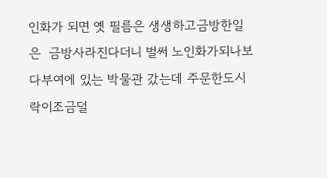인화가 되면 옛 필름은 생생하고금방한일은  금방사라진다더니 벌써 노인화가되나보다부여에 있는 박물관 갔는데 주문한도시락이조금덜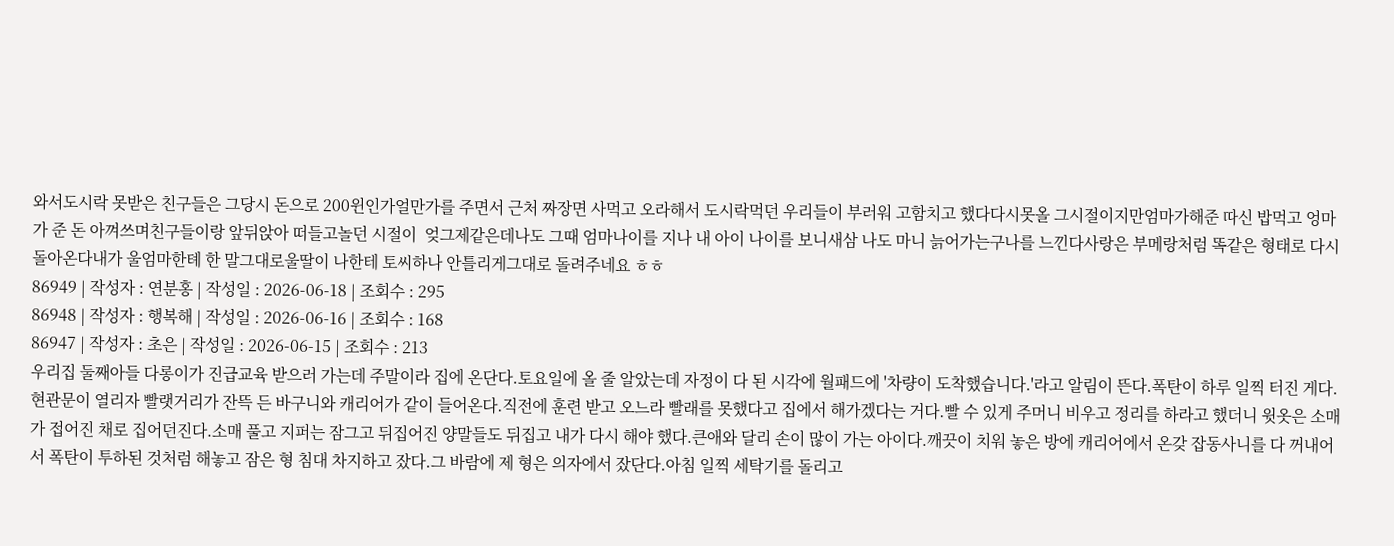와서도시락 못받은 친구들은 그당시 돈으로 200윈인가얼만가를 주면서 근처 짜장면 사먹고 오라해서 도시락먹던 우리들이 부러워 고함치고 했다다시못올 그시절이지만엄마가해준 따신 밥먹고 엉마가 준 돈 아껴쓰며친구들이랑 앞뒤앉아 떠들고놀던 시절이  엊그제같은데나도 그때 엄마나이를 지나 내 아이 나이를 보니새삼 나도 마니 늙어가는구나를 느낀다사랑은 부메랑처럼 똑같은 형태로 다시돌아온다내가 울엄마한톄 한 말그대로울딸이 나한테 토씨하나 안틀리게그대로 돌려주네요 ㅎㅎ
86949 | 작성자 : 연분홍 | 작성일 : 2026-06-18 | 조회수 : 295
86948 | 작성자 : 행복해 | 작성일 : 2026-06-16 | 조회수 : 168
86947 | 작성자 : 초은 | 작성일 : 2026-06-15 | 조회수 : 213
우리집 둘째아들 다롱이가 진급교육 받으러 가는데 주말이라 집에 온단다.토요일에 올 줄 알았는데 자정이 다 된 시각에 월패드에 '차량이 도착했습니다.'라고 알림이 뜬다.폭탄이 하루 일찍 터진 게다.현관문이 열리자 빨랫거리가 잔뜩 든 바구니와 캐리어가 같이 들어온다.직전에 훈련 받고 오느라 빨래를 못했다고 집에서 해가겠다는 거다.빨 수 있게 주머니 비우고 정리를 하라고 했더니 윗옷은 소매가 접어진 채로 집어던진다.소매 풀고 지퍼는 잠그고 뒤집어진 양말들도 뒤집고 내가 다시 해야 했다.큰애와 달리 손이 많이 가는 아이다.깨끗이 치워 놓은 방에 캐리어에서 온갖 잡동사니를 다 꺼내어서 폭탄이 투하된 것처럼 해놓고 잠은 형 침대 차지하고 잤다.그 바람에 제 형은 의자에서 잤단다.아침 일찍 세탁기를 돌리고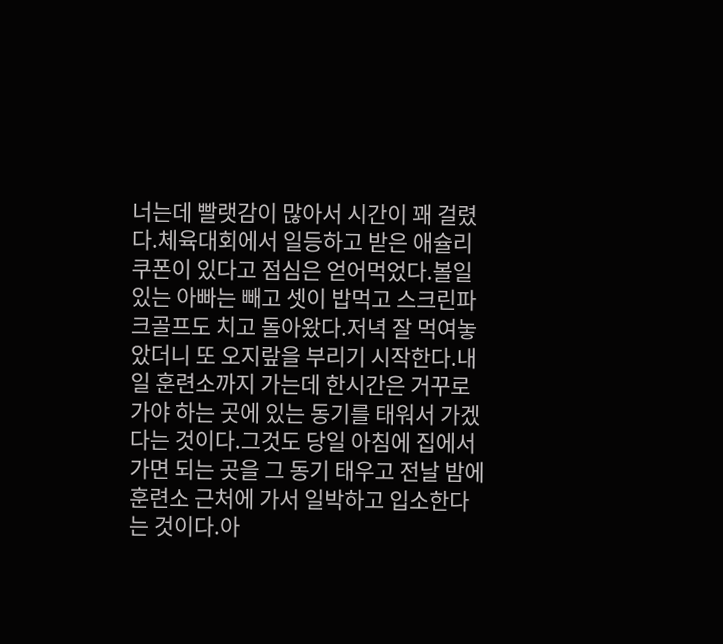너는데 빨랫감이 많아서 시간이 꽤 걸렸다.체육대회에서 일등하고 받은 애슐리 쿠폰이 있다고 점심은 얻어먹었다.볼일 있는 아빠는 빼고 셋이 밥먹고 스크린파크골프도 치고 돌아왔다.저녁 잘 먹여놓았더니 또 오지랖을 부리기 시작한다.내일 훈련소까지 가는데 한시간은 거꾸로 가야 하는 곳에 있는 동기를 태워서 가겠다는 것이다.그것도 당일 아침에 집에서 가면 되는 곳을 그 동기 태우고 전날 밤에 훈련소 근처에 가서 일박하고 입소한다는 것이다.아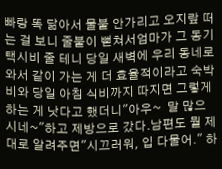빠랑 똑 닮아서 물불 안가리고 오지랖 떠는 걸 보니 줄불이 뻗쳐서엄마가 그 동기 택시비 줄 테니 당일 새벽에 우리 동네로 와서 같이 가는 게 더 효율적이라고 숙박비와 당일 아침 식비까지 따지면 그렇게 하는 게 낫다고 했더니"아우~  말 많으시네~"하고 제방으로 갔다.남편도 뭘 제대로 알려주면"시끄러워, 입 다물어." 하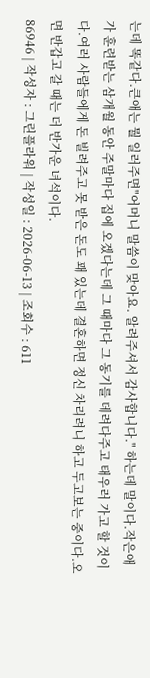는데 똑같다.큰애는 뭘 일러주면"어머니 말씀이 맞아요. 알려주셔서 감사합니다." 하는데 말이다.작은애가 훈련받는 삼개월 동안 주말마다 집에 오겠다는데 그 때마다 그 동기를 데려다주고 태우러 가고 할 것이다.여러 사람들에게 돈 빌려주고 못 받은 돈도 꽤 있는데 결혼하면 정신 차리려니 하고 두고보는 중이다.오면 반갑고 갈 때는 더 반가운 녀석이다.
86946 | 작성자 : 그린플라워 | 작성일 : 2026-06-13 | 조회수 : 611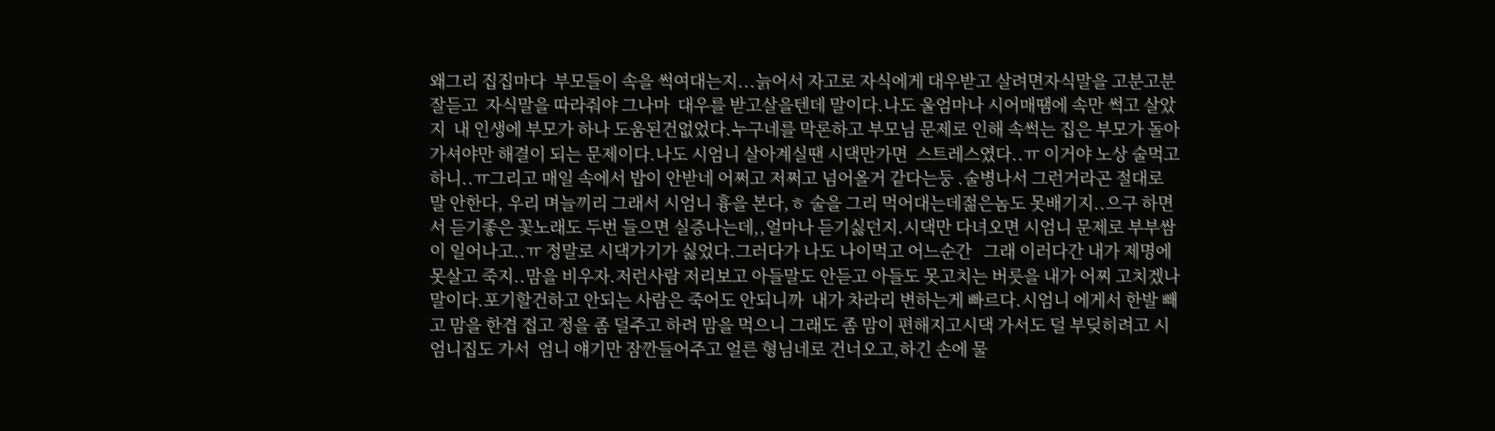왜그리 집집마다  부모들이 속을 썩여대는지...늙어서 자고로 자식에게 대우받고 살려면자식말을 고분고분 잘듣고  자식말을 따라줘야 그나마  대우를 받고살을텐데 말이다.나도 울엄마나 시어매땜에 속만 썩고 살았지  내 인생에 부모가 하나 도움된건없었다.누구네를 막론하고 부모님 문제로 인해 속썩는 집은 부모가 돌아가셔야만 해결이 되는 문제이다.나도 시엄니 살아계실땐 시댁만가면  스트레스였다..ㅠ 이거야 노상 술먹고하니..ㅠ그리고 매일 속에서 밥이 안받네 어쩌고 저쩌고 넘어올거 같다는둥 .술병나서 그런거라곤 절대로 말 안한다, 우리 며늘끼리 그래서 시엄니 흉을 본다,ㅎ 술을 그리 먹어대는데젊은놈도 못배기지..으구 하면서 듣기좋은 꽃노래도 두번 들으면 실증나는데,,얼마나 듣기싫던지.시댁만 다녀오면 시엄니 문제로 부부쌈이 일어나고..ㅠ 정말로 시댁가기가 싫었다.그러다가 나도 나이먹고 어느순간   그래 이러다간 내가 제명에 못살고 죽지..맘을 비우자.저런사람 저리보고 아들말도 안듣고 아들도 못고치는 버릇을 내가 어찌 고치겠나 말이다.포기할건하고 안되는 사람은 죽어도 안되니까  내가 차라리 변하는게 빠르다.시엄니 에게서 한발 빼고 맘을 한겹 접고 정을 좀 덜주고 하려 맘을 먹으니 그래도 좀 맘이 편해지고시댁 가서도 덜 부딪히려고 시엄니집도 가서  엄니 얘기만 잠깐들어주고 얼른 형님네로 건너오고,하긴 손에 물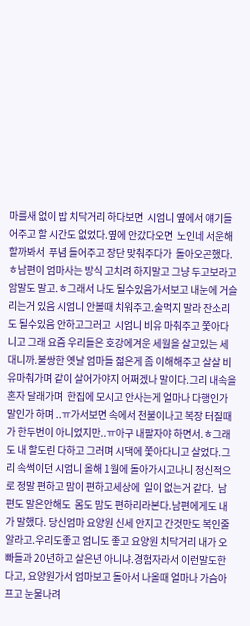마를새 없이 밥 치닥거리 하다보면  시엄니 옆에서 얘기들어주고 할 시간도 없었다.옆에 안갔다오면  노인네 서운해 할까봐서  푸념 들어주고 장단 맞춰주다가  돌아오곤했다.ㅎ남편이 엄마사는 방식 고치려 하지말고 그냥 두고보라고 암말도 말고.ㅎ그래서 나도 될수있음가서보고 내눈에 거슬리는거 있음 시엄니 안볼때 치워주고.술먹지 말라 잔소리도 될수있음 안하고그러고  시엄니 비유 마춰주고 쫓아다니고 그래 요즘 우리들은 호강에겨운 세월을 살고있는 세대니까.불쌍한 옛날 엄마들 젊은게 좀 이해해주고 살살 비유마춰가며 같이 살어가야지 어쩌겠나 말이다.그리 내속을 혼자 달래가며  한집에 모시고 안사는게 얼마나 다행인가 말인가 하며 ..ㅠ가서보면 속에서 천불이나고 복장 터질때가 한두번이 아니었지만..ㅠ아구 내팔자야 하면서.ㅎ그래도 내 할도린 다하고 그러며 시댁에 쫓아다니고 살었다.그리 속썩이던 시엄니 올해 1월에 돌아가시고나니 정신적으로 정말 편하고 맘이 편하고세상에  일이 없는거 같다.  남편도 말은안해도  몸도 맘도 편하리라본다.남편에게도 내가 말했다. 당신엄마 요양원 신세 안지고 간것만도 복인줄알라고.우리도좋고 엄니도 좋고 요양원 치닥거리 내가 오빠들과 20년하고 살은년 아니냐.경험자라서 이런말도한다고, 요양원가서 엄마보고 돌아서 나올때 얼마나 가슴아프고 눈물나려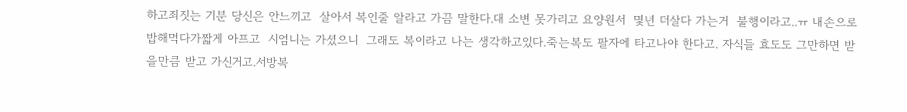하고죄짓는 기분 당신은 안느끼고  살아서 복인줄 알라고 가끔 말한다.대 소변 못가리고 요양원서  몇년 더살다 가는거  불행이라고..ㅠ 내손으로 밥해먹다가짧게 아프고  시엄니는 가셨으니  그래도 복이라고 나는 생각하고있다.죽는복도 팔자에 타고나야 한다고. 자식들 효도도 그만하면 받을만큼 받고 가신거고.서방복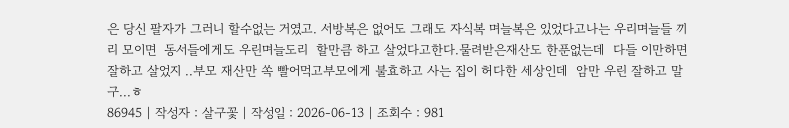은 당신 팔자가 그러니 할수없는 거였고. 서방복은 없어도 그래도 자식복 며늘복은 있었다고나는 우리며늘들 끼리 모이면  동서들에게도 우린며늘도리  할만큼 하고 살었다고한다.물려받은재산도 한푼없는데  다들 이만하면 잘하고 살었지 ..부모 재산만 쏙 빨어먹고부모에게 불효하고 사는 집이 허다한 세상인데  암만 우린 잘하고 말구...ㅎ
86945 | 작성자 : 살구꽃 | 작성일 : 2026-06-13 | 조회수 : 981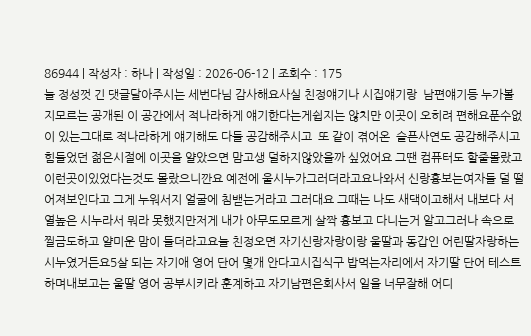86944 | 작성자 : 하나 | 작성일 : 2026-06-12 | 조회수 : 175
늘 정성껏 긴 댓글달아주시는 세번다님 감사해요사실 친정얘기나 시집얘기랑  남편얘기등 누가볼지모르는 공개된 이 공간에서 적나라하게 얘기한다는게쉽지는 않치만 이곳이 오히려 편해요푼수없이 있는그대로 적나라하게 얘기해도 다들 공감해주시고  또 같이 겪어온  슬픈사연도 공감해주시고힘들었던 젊은시절에 이곳을 얄았으면 맘고생 덜하지않았을까 싶었어요 그땐 컴퓨터도 할줄몰랐고 이런곳이있었다는것도 몰랐으니깐요 예전에 울시누가그러더라고요나와서 신랑흉보는여자들 덜 떨어져보인다고 그게 누워서지 얼굴에 침밷는거라고 그러대요 그때는 나도 새댁이고해서 내보다 서열높은 시누라서 뭐라 못했지만저게 내가 아무도모르게 살짝 흉보고 다니는거 알고그러나 속으로 찔금도하고 얄미운 맘이 들더라고요늘 친정오면 자기신랑자랑이랑 울딸과 동갑인 어린딸자랑하는 시누였거든요5살 되는 자기애 영어 단어 몇개 안다고시집식구 밥먹는자리에서 자기딸 단어 테스트하며내보고는 울딸 영어 공부시키라 훈계하고 자기남편은회사서 일을 너무잘해 어디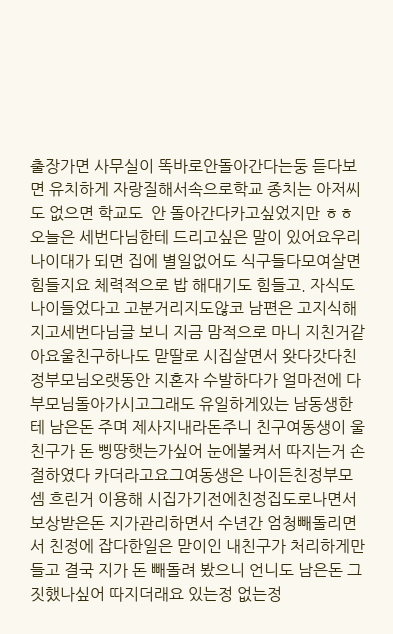출장가면 사무실이 똑바로안돌아간다는둥 듣다보면 유치하게 자랑질해서속으로학교 종치는 아저씨도 없으면 학교도  안 돌아간다카고싶었지만 ㅎㅎ   오늘은 세번다님한테 드리고싶은 말이 있어요우리 나이대가 되면 집에 별일없어도 식구들다모여살면힘들지요 체력적으로 밥 해대기도 힘들고. 자식도나이들었다고 고분거리지도않코 남편은 고지식해지고세번다님글 보니 지금 맘적으로 마니 지친거같아요울친구하나도 맏딸로 시집살면서 왓다갓다친정부모님오랫동안 지혼자 수발하다가 얼마전에 다 부모님돌아가시고그래도 유일하게있는 남동생한테 남은돈 주며 제사지내라돈주니 친구여동생이 울친구가 돈 삥땅햇는가싶어 눈에불켜서 따지는거 손절하였다 카더라고요그여동생은 나이든친정부모 셈 흐린거 이용해 시집가기전에친정집도로나면서 보상받은돈 지가관리하면서 수년간 엄청빼돌리면서 친정에 잡다한일은 맏이인 내친구가 처리하게만들고 결국 지가 돈 빼돌려 봤으니 언니도 남은돈 그짓했나싶어 따지더래요 있는정 없는정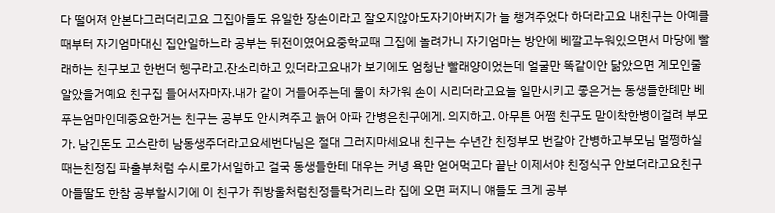다 떨어져 안본다그러더리고요 그집아들도 유일한 장손이라고 잘오지않아도자기아버지가 늘 챙겨주었다 하더라고요 내친구는 아예클때부터 자기엄마대신 집안일하느라 공부는 뒤전이였어요중학교때 그집에 놀려가니 자기엄마는 방안에 베깔고누워있으면서 마당에 빨래하는 친구보고 한번더 헹구라고.잔소리하고 있더라고요내가 보기에도 엄청난 빨래양이었는데 얼굴만 똑같이안 닮았으면 계모인줄 알았을거예요 친구집 들어서자마자.내가 같이 거들어주는데 물이 차가워 손이 시리더라고요늘 일만시키고 좋은거는 동생들한톄만 베푸는엄마인데중요한거는 친구는 공부도 안시켜주고 늙어 아파 간병은친구에게. 의지하고. 아무튼 어쩜 친구도 맏이착한병이걸려 부모가. 남긴돈도 고스란히 남동생주더라고요세번다님은 절대 그러지마세요내 친구는 수년간 친정부모 번갈아 간병하고부모님 멀쩡하실때는친정집 파출부처럼 수시로가서일하고 걸국 동생들한테 대우는 커녕 욕만 얻어먹고다 끝난 이제서야 친정식구 안보더라고요친구 아들딸도 한참 공부할시기에 이 친구가 쥐방울처럼친정들락거리느라 집에 오면 퍼지니 얘들도 크게 공부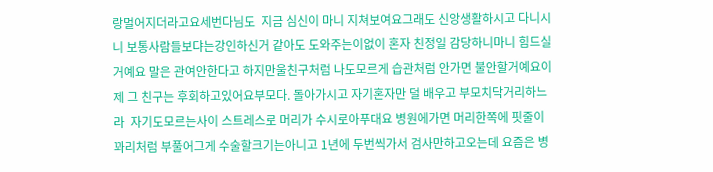랑멀어지더라고요세번다님도  지금 심신이 마니 지쳐보여요그래도 신앙생활하시고 다니시니 보통사람들보댜는강인하신거 같아도 도와주는이없이 혼자 친정일 감당하니마니 힘드실거예요 말은 관여안한다고 하지만울친구처럼 나도모르게 습관처럼 안가면 불안할거예요이제 그 친구는 후회하고있어요부모다. 돌아가시고 자기혼자만 덜 배우고 부모치닥거리하느라  자기도모르는사이 스트레스로 머리가 수시로아푸대요 병원에가면 머리한쪽에 핏줄이 꽈리처럼 부풀어그게 수술할크기는아니고 1년에 두번씩가서 검사만하고오는데 요즘은 병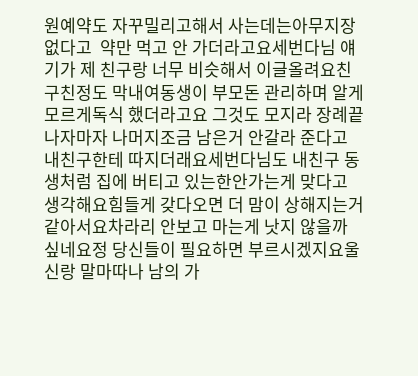원예약도 자꾸밀리고해서 사는데는아무지장 없다고  약만 먹고 안 가더라고요세번다님 얘기가 제 친구랑 너무 비슷해서 이글올려요친구친정도 막내여동생이 부모돈 관리하며 알게모르게독식 했더라고요 그것도 모지라 장례끝나자마자 나머지조금 남은거 안갈라 준다고 내친구한테 따지더래요세번다님도 내친구 동생처럼 집에 버티고 있는한안가는게 맞다고 생각해요힘들게 갖다오면 더 맘이 상해지는거같아서요차라리 안보고 마는게 낫지 않을까 싶네요정 당신들이 필요하면 부르시겠지요울신랑 말마따나 남의 가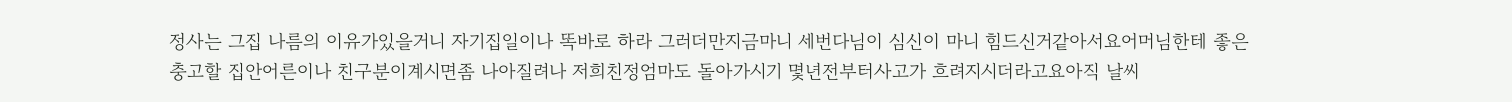정사는 그집 나름의 이유가있을거니 자기집일이나 똑바로 하라 그러더만지금마니 세번다님이 심신이 마니 힘드신거같아서요어머님한테 좋은충고할 집안어른이나 친구분이계시면좀 나아질려나 저희친정엄마도 돌아가시기 몇년전부터사고가 흐려지시더라고요아직 날씨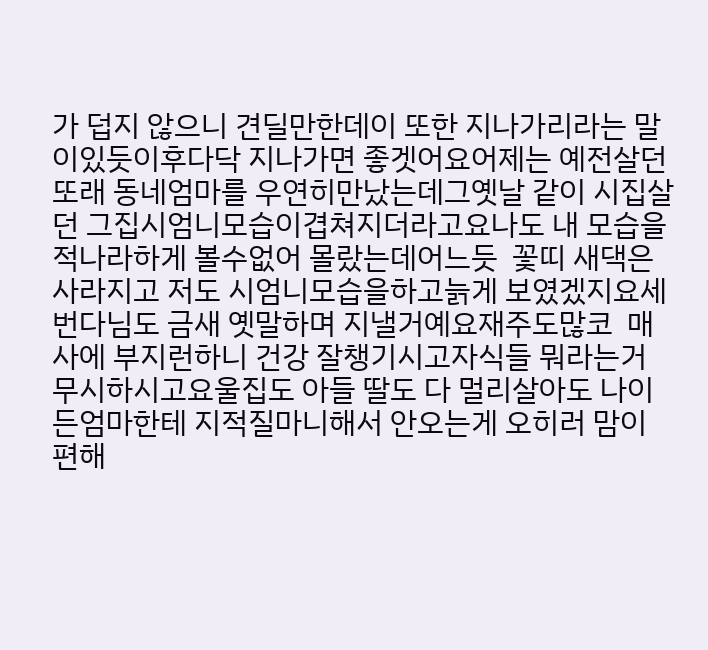가 덥지 않으니 견딜만한데이 또한 지나가리라는 말이있듯이후다닥 지나가면 좋겟어요어제는 예전살던 또래 동네엄마를 우연히만났는데그옛날 같이 시집살던 그집시엄니모습이겹쳐지더라고요나도 내 모습을 적나라하게 볼수없어 몰랐는데어느듯  꽃띠 새댁은 사라지고 저도 시엄니모습을하고늙게 보였겠지요세번다님도 금새 옛말하며 지낼거예요재주도많코  매사에 부지런하니 건강 잘챙기시고자식들 뭐라는거 무시하시고요울집도 아들 딸도 다 멀리살아도 나이든엄마한테 지적질마니해서 안오는게 오히러 맘이 편해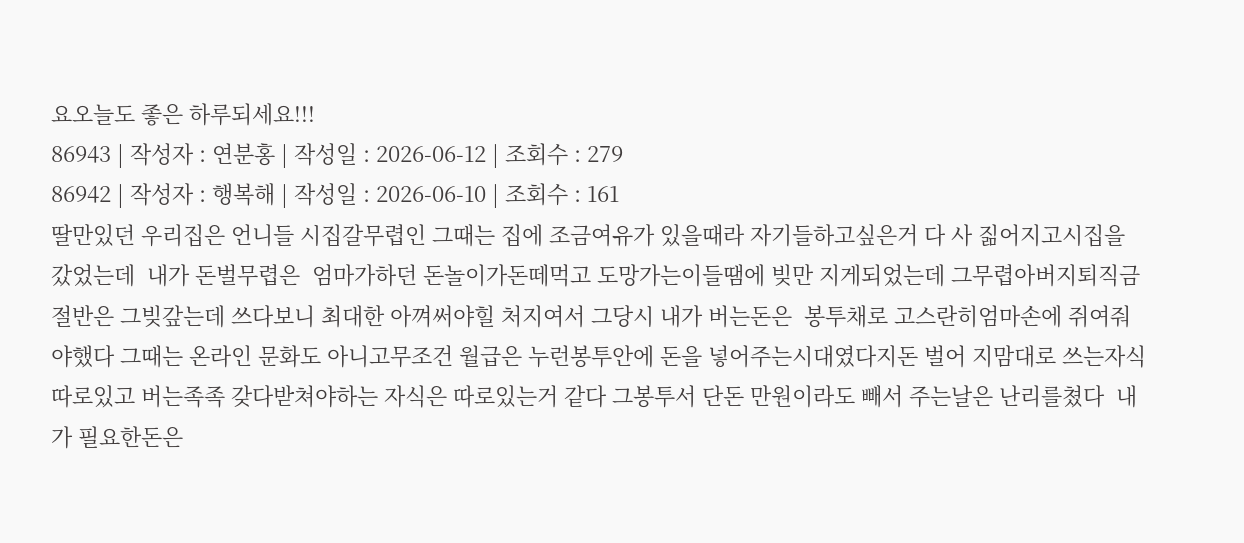요오늘도 좋은 하루되세요!!!
86943 | 작성자 : 연분홍 | 작성일 : 2026-06-12 | 조회수 : 279
86942 | 작성자 : 행복해 | 작성일 : 2026-06-10 | 조회수 : 161
딸만있던 우리집은 언니들 시집갈무렵인 그때는 집에 조금여유가 있을때라 자기들하고싶은거 다 사 짊어지고시집을 갔었는데  내가 돈벌무렵은  엄마가하던 돈놀이가돈떼먹고 도망가는이들땜에 빚만 지게되었는데 그무렵아버지퇴직금 절반은 그빚갚는데 쓰다보니 최대한 아껴써야힐 처지여서 그당시 내가 버는돈은  봉투채로 고스란히엄마손에 쥐여줘야했다 그때는 온라인 문화도 아니고무조건 월급은 누런봉투안에 돈을 넣어주는시대였다지돈 벌어 지맘대로 쓰는자식 따로있고 버는족족 갖다받쳐야하는 자식은 따로있는거 같다 그봉투서 단돈 만원이라도 빼서 주는날은 난리를쳤다  내가 필요한돈은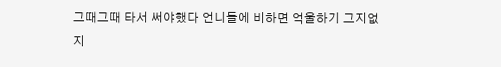그때그때 타서 써야했다 언니들에 비하면 억울하기 그지없지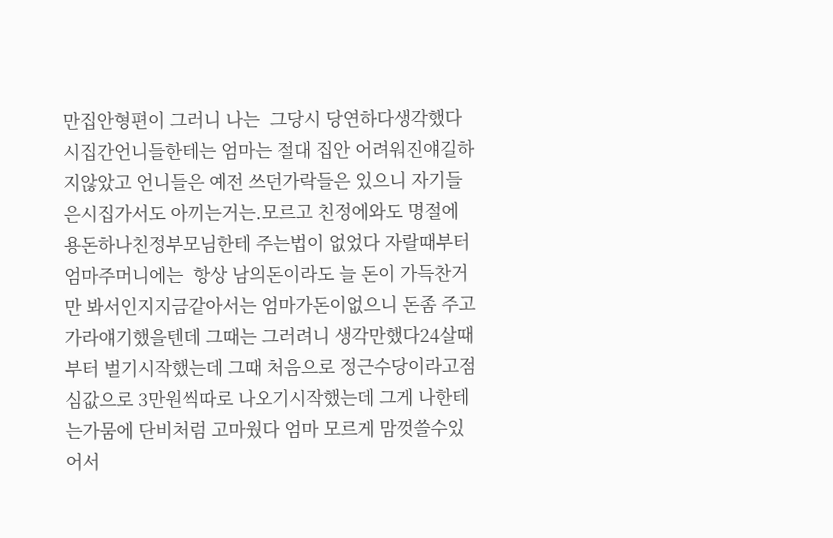만집안형편이 그러니 나는  그당시 당연하다생각했다시집간언니들한테는 엄마는 절대 집안 어려워진얘길하지않았고 언니들은 예전 쓰던가락들은 있으니 자기들은시집가서도 아끼는거는.모르고 친정에와도 명절에 용돈하나친정부모님한테 주는법이 없었다 자랄때부터 엄마주머니에는  항상 남의돈이라도 늘 돈이 가득찬거만 봐서인지지금같아서는 엄마가돈이없으니 돈좀 주고가라얘기했을텐데 그때는 그러려니 생각만했다24살때부터 벌기시작했는데 그때 처음으로 정근수당이라고점심값으로 3만원씩따로 나오기시작했는데 그게 나한테는가뭄에 단비처럼 고마웠다 엄마 모르게 맘껏쓸수있어서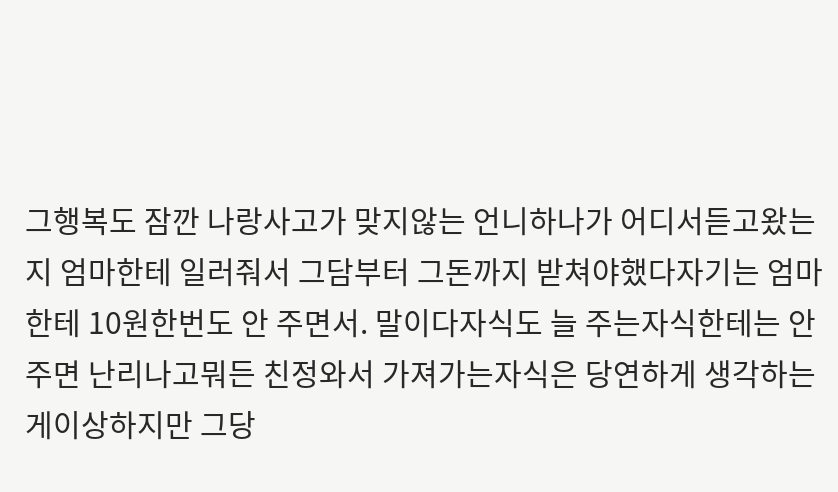그행복도 잠깐 나랑사고가 맞지않는 언니하나가 어디서듣고왔는지 엄마한테 일러줘서 그담부터 그돈까지 받쳐야했다자기는 엄마한테 10원한번도 안 주면서. 말이다자식도 늘 주는자식한테는 안주면 난리나고뭐든 친정와서 가져가는자식은 당연하게 생각하는게이상하지만 그당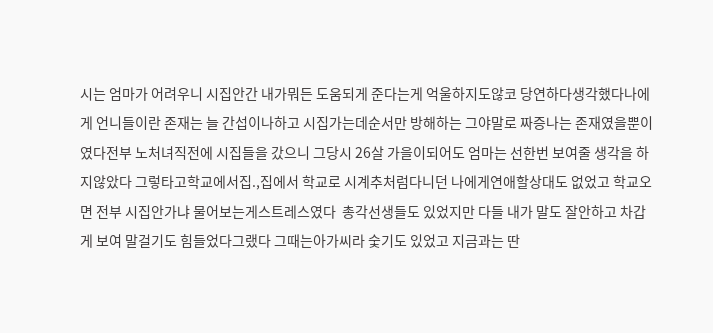시는 엄마가 어려우니 시집안간 내가뭐든 도움되게 준다는게 억울하지도않코 당연하다생각했다나에게 언니들이란 존재는 늘 간섭이나하고 시집가는데순서만 방해하는 그야말로 짜증나는 존재였을뿐이였다전부 노처녀직전에 시집들을 갔으니 그당시 26살 가을이되어도 엄마는 선한번 보여줄 생각을 하지않았다 그렇타고학교에서집.,집에서 학교로 시계추처럼다니던 나에게연애할상대도 없었고 학교오면 전부 시집안가냐 물어보는게스트레스였다  총각선생들도 있었지만 다들 내가 말도 잘안하고 차갑게 보여 말걸기도 힘들었다그랬다 그때는아가씨라 숯기도 있었고 지금과는 딴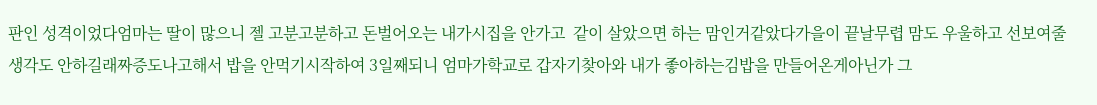판인 성격이었다엄마는 딸이 많으니 젤 고분고분하고 돈벌어오는 내가시집을 안가고  같이 살았으면 하는 맘인거같았다가을이 끝날무렵 맘도 우울하고 선보여줄 생각도 안하길래짜증도나고해서 밥을 안먹기시작하여 3일째되니 엄마가학교로 갑자기찾아와 내가 좋아하는김밥을 만들어온게아닌가 그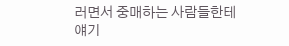러면서 중매하는 사람들한테 얘기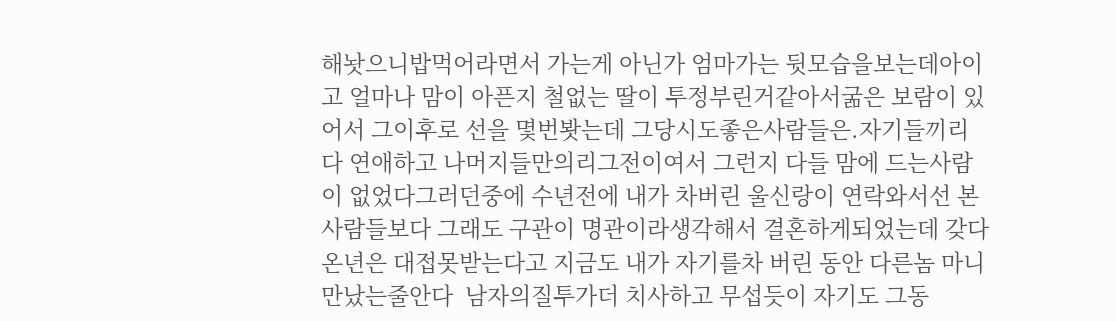해놧으니밥먹어라면서 가는게 아닌가 엄마가는 뒷모습을보는데아이고 얼마나 맘이 아픈지 철없는 딸이 투정부린거같아서굶은 보람이 있어서 그이후로 선을 몇번봣는데 그당시도좋은사람들은.자기들끼리 다 연애하고 나머지들만의리그전이여서 그런지 다들 맘에 드는사람이 없었다그러던중에 수년전에 내가 차버린 울신랑이 연락와서선 본사람들보다 그래도 구관이 명관이라생각해서 결혼하게되었는데 갖다온년은 대접못받는다고 지금도 내가 자기를차 버린 동안 다른놈 마니 만났는줄안다  남자의질투가더 치사하고 무섭듯이 자기도 그동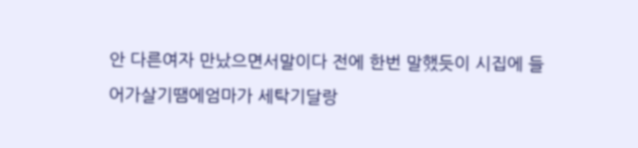안 다른여자 만났으면서말이다 전에 한번 말했듯이 시집에 들어가살기땜에엄마가 세탁기달랑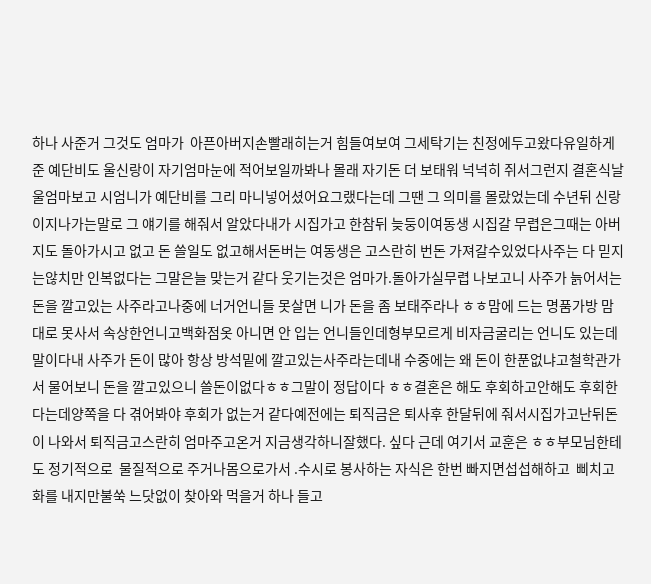하나 사준거 그것도 엄마가  아픈아버지손빨래히는거 힘들여보여 그세탁기는 친정에두고왔다유일하게준 예단비도 울신랑이 자기엄마눈에 적어보일까봐나 몰래 자기돈 더 보태워 넉넉히 쥐서그런지 결혼식날울엄마보고 시엄니가 예단비를 그리 마니넣어셨어요그랬다는데 그땐 그 의미를 몰랐었는데 수년뒤 신랑이지나가는말로 그 얘기를 해줘서 알았다내가 시집가고 한참뒤 늦둥이여동생 시집갈 무렵은그때는 아버지도 돌아가시고 없고 돈 쓸일도 없고해서돈버는 여동생은 고스란히 번돈 가져갈수있었다사주는 다 믿지는않치만 인복없다는 그말은늘 맞는거 같다 웃기는것은 엄마가.돌아가실무렵 나보고니 사주가 늙어서는 돈을 깔고있는 사주라고나중에 너거언니들 못살면 니가 돈을 좀 보태주라나 ㅎㅎ맘에 드는 명품가방 맘대로 못사서 속상한언니고백화점옷 아니면 안 입는 언니들인데형부모르게 비자금굴리는 언니도 있는데말이다내 사주가 돈이 많아 항상 방석밑에 깔고있는사주라는데내 수중에는 왜 돈이 한푼없냐고철학관가서 물어보니 돈을 깔고있으니 쓸돈이없다ㅎㅎ그말이 정답이다 ㅎㅎ결혼은 해도 후회하고안해도 후회한다는데양쪽을 다 겪어봐야 후회가 없는거 같다예전에는 퇴직금은 퇴사후 한달뒤에 줘서시집가고난뒤돈이 나와서 퇴직금고스란히 엄마주고온거 지금생각하니잘했다. 싶다 근데 여기서 교훈은 ㅎㅎ부모님한테도 정기적으로  물질적으로 주거나몸으로가서 .수시로 봉사하는 자식은 한번 빠지면섭섭해하고  삐치고 화를 내지만불쑥 느닷없이 찾아와 먹을거 하나 들고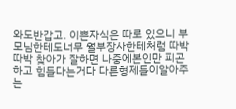와도반갑고. 이쁜자식은 따로 있으니 부모님한테도너무 월부장사한테처럼 따박따박 찾아가 잘하면 나중에본인만 피곤하고 힘들다는거다 다른형제들이알아주는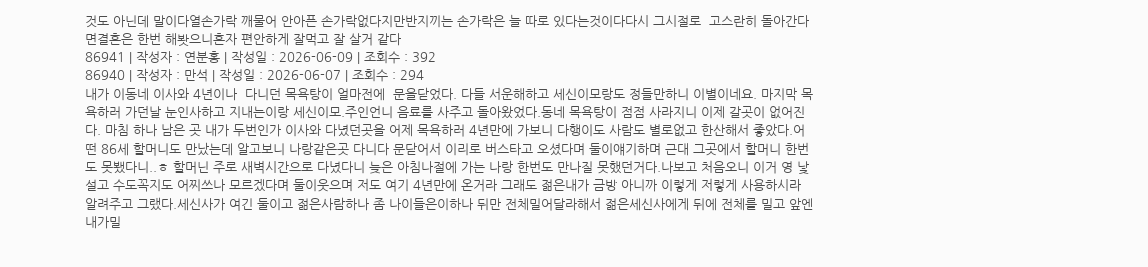것도 아닌데 말이다열손가락 깨물어 안아픈 손가락없다지만반지끼는 손가락은 늘 따로 있다는것이다다시 그시절로  고스란히 돌아간다면결혼은 한번 해봣으니혼자 편안하게 잘먹고 잘 살거 같다
86941 | 작성자 : 연분홍 | 작성일 : 2026-06-09 | 조회수 : 392
86940 | 작성자 : 만석 | 작성일 : 2026-06-07 | 조회수 : 294
내가 이동네 이사와 4년이나  다니던 목욕탕이 얼마전에  문을닫었다. 다들 서운해하고 세신이모랑도 정들만하니 이별이네요. 마지막 목욕하러 가던날 눈인사하고 지내는이랑 세신이모.주인언니 음료를 사주고 돌아왔었다.동네 목욕탕이 점점 사라지니 이제 갈곳이 없어진다. 마침 하나 남은 곳 내가 두번인가 이사와 다녔던곳을 어제 목욕하러 4년만에 가보니 다행이도 사람도 별로없고 한산해서 좋았다.어떤 86세 할머니도 만났는데 알고보니 나랑같은곳 다니다 문닫어서 이리로 버스타고 오셨다며 둘이얘기하며 근대 그곳에서 할머니 한번도 못뵀다니..ㅎ 할머닌 주로 새벽시간으로 다녔다니 늦은 아침나절에 가는 나랑 한번도 만나질 못했던거다.나보고 처음오니 이거 영 낯설고 수도꼭지도 어찌쓰나 모르겠다며 둘이웃으며 저도 여기 4년만에 온거라 그래도 젊은내가 금방 아니까 이렇게 저렇게 사용하시라 알려주고 그랬다.세신사가 여긴 둘이고 젊은사람하나 좀 나이들은이하나 뒤만 전체밀어달라해서 젊은세신사에게 뒤에 전체를 밀고 앞엔 내가밀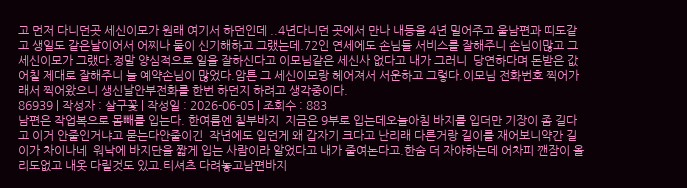고 먼저 다니던곳 세신이모가 원래 여기서 하던인데 ..4년다니던 곳에서 만나 내등을 4년 밀어주고 울남편과 띠도같고 생일도 같은날이어서 어찌나 둘이 신기해하고 그랬는데.72인 연세에도 손님들 서비스를 잘해주니 손님이많고 그 세신이모가 그랬다.정말 양심적으로 일을 잘하신다고 이모님같은 세신사 없다고 내가 그러니  당연하다며 돈받은 값어칠 제대로 잘해주니 늘 예약손님이 많었다.암튼 그 세신이모랑 헤어져서 서운하고 그렇다.이모님 전화번호 찍어가래서 찍어왔으니 생신날안부전화를 한번 하던지 하려고 생각중이다.
86939 | 작성자 : 살구꽃 | 작성일 : 2026-06-05 | 조회수 : 883
남편은 작업복으로 몸빼를 입는다. 한여름엔 칠부바지  지금은 9부로 입는데오늘아침 바지를 입더만 기장이 좀 길다고 이거 안줄인거냐고 묻는다안줄이긴  작년에도 입던게 왜 갑자기 크다고 난리래 다른거랑 길이를 재어보니약간 길이가 차이나네  워낙에 바지단을 짧게 입는 사람이라 알었다고 내가 줄여논다고.한숨 더 자야하는데 어차피 깬잠이 올리도없고 내옷 다릴것도 있고.티셔츠 다려놓고남편바지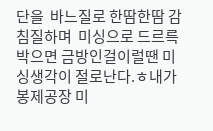단을  바느질로 한땀한땀 감침질하며  미싱으로 드르륵 박으면 금방인걸이럴땐 미싱생각이 절로난다.ㅎ내가 봉제공장 미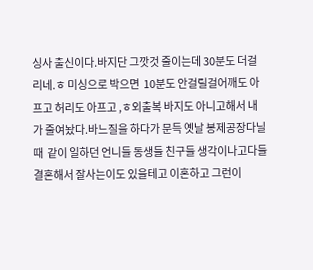싱사 출신이다.바지단 그깟것 줄이는데 30분도 더걸리네.ㅎ 미싱으로 박으면  10분도 안걸릴걸어깨도 아프고 허리도 아프고 ,ㅎ외출복 바지도 아니고해서 내가 줄여놨다.바느질을 하다가 문득 옛날 봉제공장다닐때  같이 일하던 언니들 동생들 친구들 생각이나고다들 결혼해서 잘사는이도 있을테고 이혼하고 그런이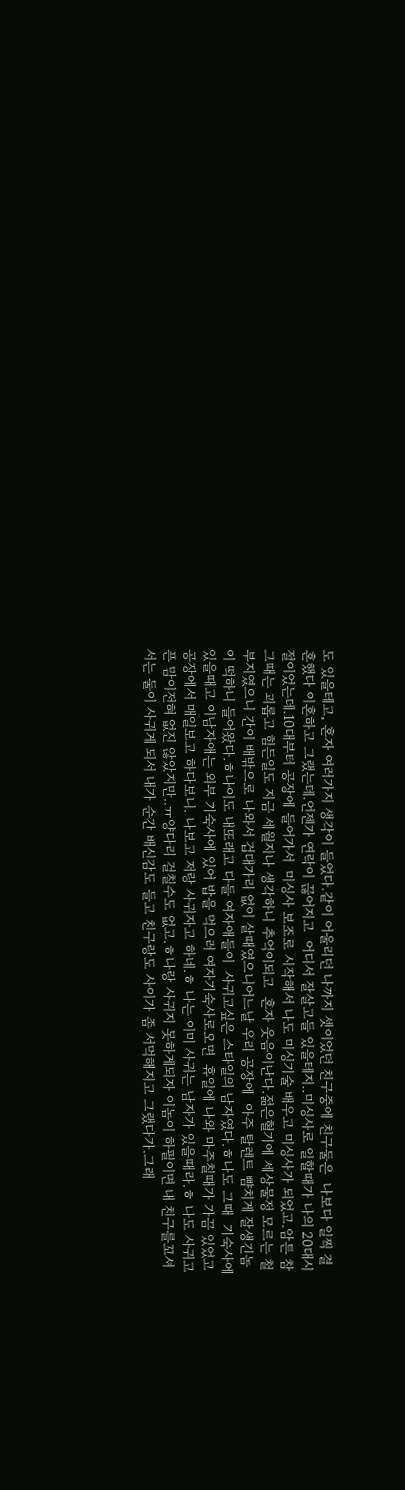도 있을테고, 혼자 여러가지 생각이 들었다.같이 어울리던 나까지 셋이었던 친구중에 친구둘은  나보다 일찍 결혼했다 이혼하고 그랬는데.언젠가 연락이 끊어지고  어디서 잘살고들 있을테지..미싱사로 일할때가 나의 20대시절이었는데.10대부터 공장에 들어가서  미싱사 보조로 시작해서 나도 미싱기술 배우고 미싱사가 되었고.암튼 참 그때는 괴롭고 힘든일도 지금 세월지나 생각하니 추억이되고  혼자 웃음이난다.젊은혈기에 세상물정 모르는 철부지였으니 간이 배밖으로 나와서 겁대가리 없이 살때였으니어느날 우리 공장에  아주 탈렌트 뺨치게 잘생긴놈이 떡하니 들어왔다.ㅎ나이도 내또래고 다들 여자애들이  사귀고싶은 스타일의 남자였다.ㅎ나도 그때  기숙사에 있을때고 이남자애는 외부 기숙사에 있어 밥을 먹으러 여자기숙사로오면  휴일에 나와 마주칠때가 가끔 있었고 공장에서 매일보고 하다보니. 나보고 저랑 사귀자고 하네.ㅎ 나는 이미 사귀는 남자가 있을때라.ㅎ 나도 사귀고 픈 맘이전혀 없진 않았지만..ㅠ양다리 걸칠수도 없고.ㅎ나랑 사귀지 못하게되자 이놈이 하필이면 내 친구를꼬셔서는 둘이 사귀게 되서 내가 순간 배신감도 들고 친구랑도 사이가 좀 서먹해지고 그랬다가.그래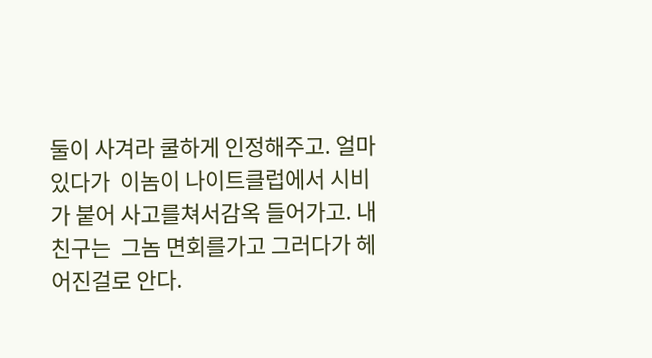둘이 사겨라 쿨하게 인정해주고. 얼마 있다가  이놈이 나이트클럽에서 시비가 붙어 사고를쳐서감옥 들어가고. 내친구는  그놈 면회를가고 그러다가 헤어진걸로 안다.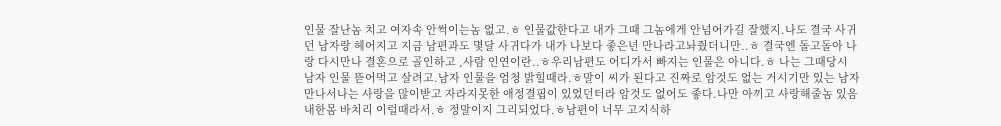인물 잘난놈 치고 여자속 안썩이는놈 없고.ㅎ 인물값한다고 내가 그때 그놈에게 안넘어가길 잘했지.나도 결국 사귀던 남자랑 헤어지고 지금 남편과도 몇달 사귀다가 내가 나보다 좋은년 만나라고놔줬더니만..ㅎ 결국엔 돌고돌아 나랑 다시만나 결혼으로 골인하고 ,사람 인연이란..ㅎ우리남편도 어디가서 빠지는 인물은 아니다.ㅎ 나는 그때당시 남자 인물 뜯어먹고 살려고.남자 인물을 엄청 밝힐때라.ㅎ말이 씨가 된다고 진짜로 암것도 없는 거시기만 있는 남자 만나서나는 사랑을 많이받고 자라지못한 애정결핍이 있었던터라 암것도 없어도 좋다.나만 아끼고 사랑해줄놈 있음  내한몸 바치리 이럴때라서.ㅎ 정말이지 그리되었다.ㅎ남편이 너무 고지식하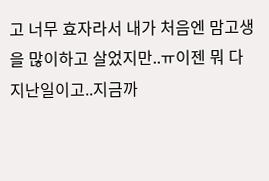고 너무 효자라서 내가 처음엔 맘고생을 많이하고 살었지만..ㅠ이젠 뭐 다 지난일이고..지금까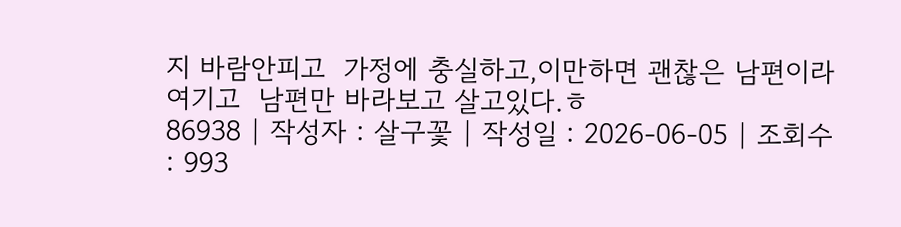지 바람안피고  가정에 충실하고,이만하면 괜찮은 남편이라여기고  남편만 바라보고 살고있다.ㅎ
86938 | 작성자 : 살구꽃 | 작성일 : 2026-06-05 | 조회수 : 993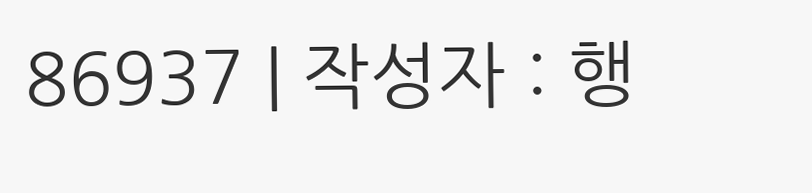86937 | 작성자 : 행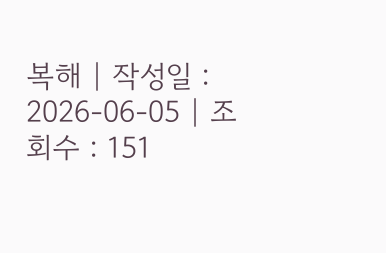복해 | 작성일 : 2026-06-05 | 조회수 : 151